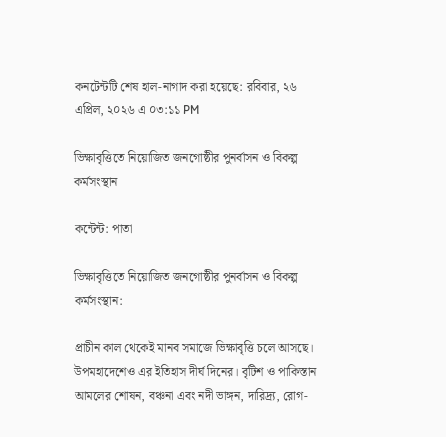কনটেন্টটি শেষ হাল-নাগাদ করা হয়েছে: রবিবার, ২৬ এপ্রিল, ২০২৬ এ ০৩:১১ PM

ভিক্ষাবৃত্তিতে নিয়োজিত জনগোষ্ঠীর পুনর্বাসন ও বিকল্প কর্মসংস্থান

কন্টেন্ট: পাতা

ভিক্ষাবৃত্তিতে নিয়োজিত জনগোষ্ঠীর পুনর্বাসন ও বিকল্প কর্মসংস্থান:

প্রাচীন কাল থেকেই মানব সমাজে ভিক্ষাবৃত্তি চলে আসছে। উপমহাদেশেও এর ইতিহাস দীর্ঘ দিনের। বৃটিশ ও পাকিস্তান আমলের শোষন, বঞ্চনা এবং নদী ভাঙ্গন, দারিদ্র্য, রোগ-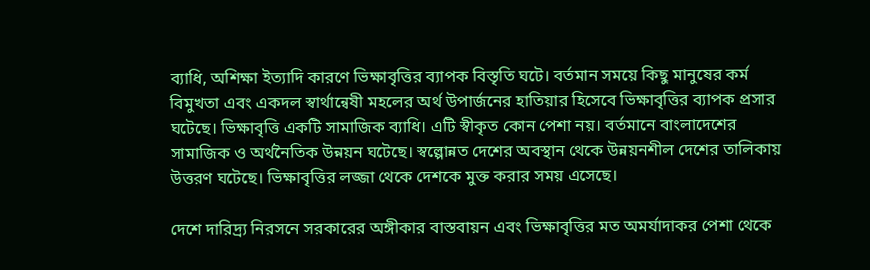ব্যাধি, অশিক্ষা ইত্যাদি কারণে ভিক্ষাবৃত্তির ব্যাপক বিস্তৃতি ঘটে। বর্তমান সময়ে কিছু মানুষের কর্ম বিমুখতা এবং একদল স্বার্থান্বেষী মহলের অর্থ উপার্জনের হাতিয়ার হিসেবে ভিক্ষাবৃত্তির ব্যাপক প্রসার ঘটেছে। ভিক্ষাবৃত্তি একটি সামাজিক ব্যাধি। এটি স্বীকৃত কোন পেশা নয়। বর্তমানে বাংলাদেশের সামাজিক ও অর্থনৈতিক উন্নয়ন ঘটেছে। স্বল্পোন্নত দেশের অবস্থান থেকে উন্নয়নশীল দেশের তালিকায় উত্তরণ ঘটেছে। ভিক্ষাবৃত্তির লজ্জা থেকে দেশকে মুক্ত করার সময় এসেছে।

দেশে দারিদ্র্য নিরসনে সরকারের অঙ্গীকার বাস্তবায়ন এবং ভিক্ষাবৃত্তির মত অমর্যাদাকর পেশা থেকে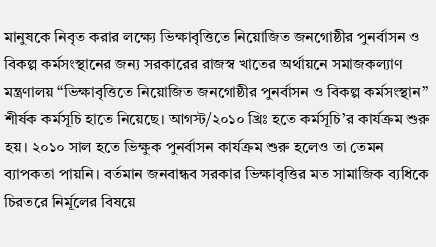মানুষকে নিবৃত করার লক্ষ্যে ভিক্ষাবৃত্তিতে নিয়োজিত জনগোষ্ঠীর পুনর্বাসন ও বিকল্প কর্মসংস্থানের জন্য সরকারের রাজস্ব খাতের অর্থায়নে সমাজকল্যাণ মন্ত্রণালয় ‘‘ভিক্ষাবৃত্তিতে নিয়োজিত জনগোষ্ঠীর পুনর্বাসন ও বিকল্প কর্মসংস্থান’’ শীর্ষক কর্মসূচি হাতে নিয়েছে। আগস্ট/২০১০ খ্রিঃ হতে কর্মসূচি’র কার্যক্রম শুরু হয়। ২০১০ সাল হতে ভিক্ষুক পুনর্বাসন কার্যক্রম শুরু হলেও তা তেমন ব্যাপকতা পায়নি। বর্তমান জনবান্ধব সরকার ভিক্ষাবৃত্তির মত সামাজিক ব্যধিকে চিরতরে নির্মূলের বিষয়ে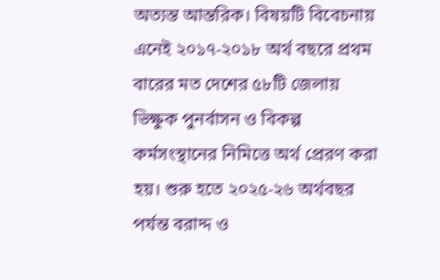অত্যন্ত আন্তরিক। বিষয়টি বিবেচনায় এনেই ২০১৭-২০১৮ অর্থ বছরে প্রথম বারের মত দেশের ৫৮টি জেলায় ভিক্ষুক পুনর্বাসন ও বিকল্প কর্মসংস্থানের নিমিত্তে অর্থ প্রেরণ করা হয়। শুরু হতে ২০২৫-২৬ অর্থবছর পর্যন্ত বরাদ্দ ও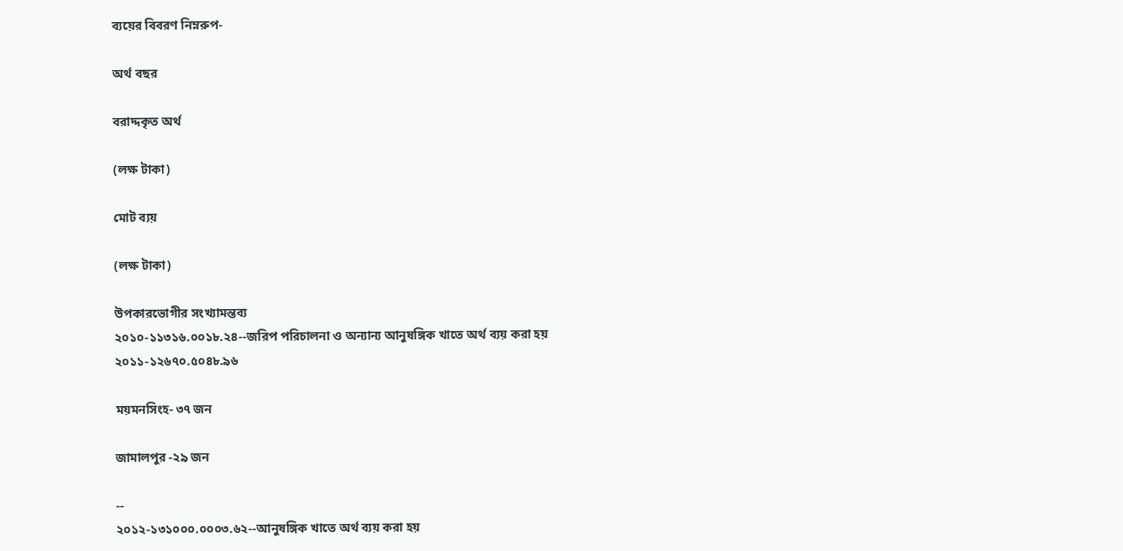ব্যয়ের বিবরণ নিম্নরুপ-

অর্থ বছর

বরাদ্দকৃত অর্থ

(লক্ষ টাকা)

মোট ব্যয়

(লক্ষ টাকা)

উপকারভোগীর সংখ্যামন্তব্য
২০১০-১১৩১৬.০০১৮.২৪--জরিপ পরিচালনা ও অন্যান্য আনুষঙ্গিক খাতে অর্থ ব্যয় করা হয়
২০১১-১২৬৭০.৫০৪৮.৯৬

ময়মনসিংহ- ৩৭ জন

জামালপুর -২৯ জন

--
২০১২-১৩১০০০.০০০৩.৬২--আনুষঙ্গিক খাতে অর্থ ব্যয় করা হয়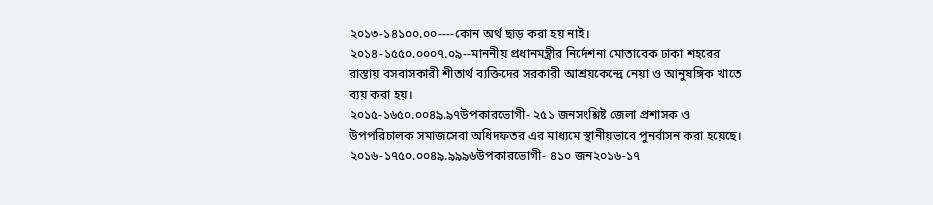২০১৩-১৪১০০.০০----কোন অর্থ ছাড় করা হয় নাই।
২০১৪-১৫৫০.০০০৭.০৯--মাননীয় প্রধানমন্ত্রীর নির্দেশনা মোতাবেক ঢাকা শহরের রাস্তায় বসবাসকারী শীতার্থ ব্যক্তিদের সরকারী আশ্রয়কেন্দ্রে নেয়া ও আনুষঙ্গিক খাতে ব্যয় করা হয়।
২০১৫-১৬৫০.০০৪৯.৯৭উপকারভোগী- ২৫১ জনসংশ্লিষ্ট জেলা প্রশাসক ও উপপরিচালক সমাজসেবা অধিদফতর এর মাধ্যমে স্থানীয়ভাবে পুনর্বাসন করা হয়েছে।
২০১৬-১৭৫০.০০৪৯.৯৯৯৬উপকারভোগী- ৪১০ জন২০১৬-১৭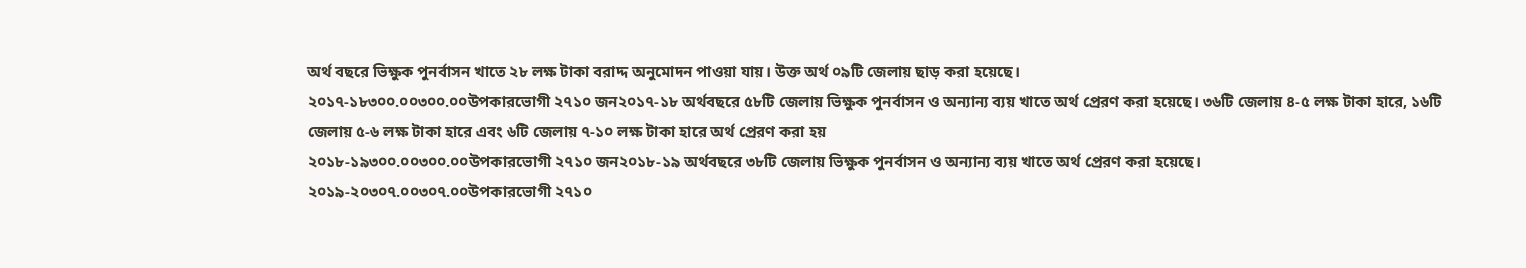অর্থ বছরে ভিক্ষুক পুনর্বাসন খাতে ২৮ লক্ষ টাকা বরাদ্দ অনুমোদন পাওয়া যায়। উক্ত অর্থ ০৯টি জেলায় ছাড় করা হয়েছে।
২০১৭-১৮৩০০.০০৩০০.০০উপকারভোগী ২৭১০ জন২০১৭-১৮ অর্থবছরে ৫৮টি জেলায় ভিক্ষুক পুনর্বাসন ও অন্যান্য ব্যয় খাতে অর্থ প্রেরণ করা হয়েছে। ৩৬টি জেলায় ৪-৫ লক্ষ টাকা হারে, ১৬টি জেলায় ৫-৬ লক্ষ টাকা হারে এবং ৬টি জেলায় ৭-১০ লক্ষ টাকা হারে অর্থ প্রেরণ করা হয়
২০১৮-১৯৩০০.০০৩০০.০০উপকারভোগী ২৭১০ জন২০১৮-১৯ অর্থবছরে ৩৮টি জেলায় ভিক্ষুক পুনর্বাসন ও অন্যান্য ব্যয় খাতে অর্থ প্রেরণ করা হয়েছে।
২০১৯-২০৩০৭.০০৩০৭.০০উপকারভোগী ২৭১০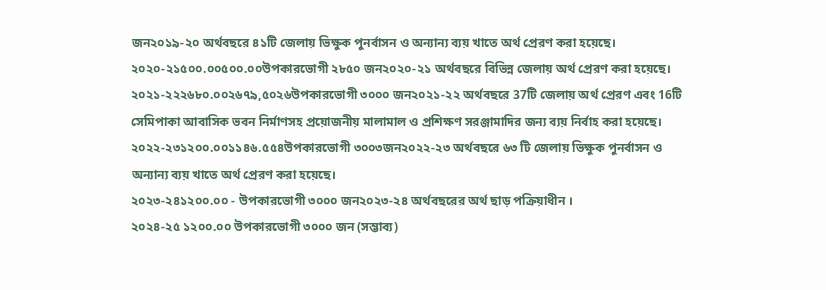জন২০১৯-২০ অর্থবছরে ৪১টি জেলায় ভিক্ষুক পুনর্বাসন ও অন্যান্য ব্যয় খাতে অর্থ প্রেরণ করা হয়েছে।
২০২০-২১৫০০.০০৫০০.০০উপকারভোগী ২৮৫০ জন২০২০-২১ অর্থবছরে বিভিন্ন জেলায় অর্থ প্রেরণ করা হয়েছে।
২০২১-২২২৬৮০.০০২৬৭৯,৫০২৬উপকারভোগী ৩০০০ জন২০২১-২২ অর্থবছরে 37টি জেলায় অর্থ প্রেরণ এবং 16টি সেমিপাকা আবাসিক ভবন নির্মাণসহ প্রয়োজনীয় মালামাল ও প্রশিক্ষণ সরঞ্জামাদির জন্য ব্যয় নির্বাহ করা হয়েছে।
২০২২-২৩১২০০.০০১১৪৬.৫৫৪উপকারভোগী ৩০০৩জন২০২২-২৩ অর্থবছরে ৬৩ টি জেলায় ভিক্ষুক পুনর্বাসন ও অন্যান্য ব্যয় খাতে অর্থ প্রেরণ করা হয়েছে।
২০২৩-২৪১২০০.০০ - উপকারভোগী ৩০০০ জন২০২৩-২৪ অর্থবছরের অর্থ ছাড় পক্রিয়াধীন ।
২০২৪-২৫ ১২০০.০০ উপকারভোগী ৩০০০ জন (সম্ভাব্য)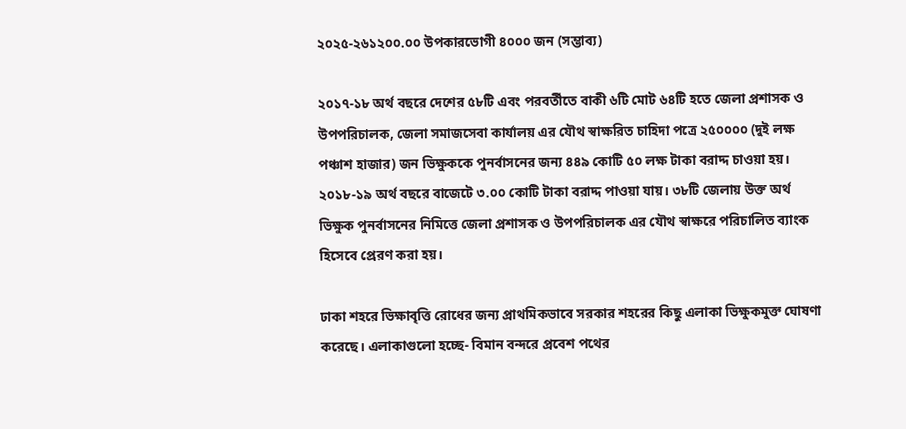২০২৫-২৬১২০০.০০ উপকারভোগী ৪০০০ জন (সম্ভাব্য)

২০১৭-১৮ অর্থ বছরে দেশের ৫৮টি এবং পরবর্তীতে বাকী ৬টি মোট ৬৪টি হতে জেলা প্রশাসক ও উপপরিচালক, জেলা সমাজসেবা কার্যালয় এর যৌথ স্বাক্ষরিত চাহিদা পত্রে ২৫০০০০ (দুই লক্ষ পঞ্চাশ হাজার) জন ভিক্ষুককে পুনর্বাসনের জন্য ৪৪৯ কোটি ৫০ লক্ষ টাকা বরাদ্দ চাওয়া হয়। ২০১৮-১৯ অর্থ বছরে বাজেটে ৩.০০ কোটি টাকা বরাদ্দ পাওয়া যায়। ৩৮টি জেলায় উক্ত অর্থ ভিক্ষুক পুনর্বাসনের নিমিত্তে জেলা প্রশাসক ও উপপরিচালক এর যৌথ স্বাক্ষরে পরিচালিত ব্যাংক হিসেবে প্রেরণ করা হয়।

ঢাকা শহরে ভিক্ষাবৃত্তি রোধের জন্য প্রাথমিকভাবে সরকার শহরের কিছু এলাকা ভিক্ষুকমুক্ত ঘোষণা করেছে। এলাকাগুলো হচ্ছে- বিমান বন্দরে প্রবেশ পথের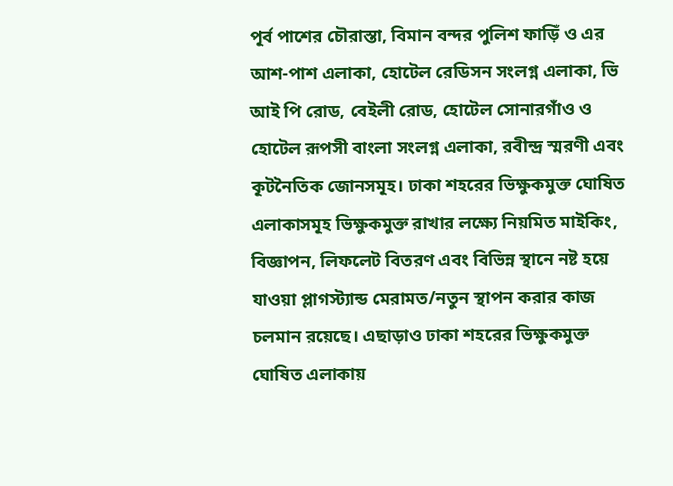পূর্ব পাশের চৌরাস্তা, বিমান বন্দর পুলিশ ফাড়িঁ ও এর আশ-পাশ এলাকা, হোটেল রেডিসন সংলগ্ন এলাকা, ভি আই পি রোড, বেইলী রোড, হোটেল সোনারগাঁও ও হোটেল রূপসী বাংলা সংলগ্ন এলাকা, রবীন্দ্র স্মরণী এবং কূটনৈতিক জোনসমূহ। ঢাকা শহরের ভিক্ষুকমুক্ত ঘোষিত এলাকাসমূহ ভিক্ষুকমুক্ত রাখার লক্ষ্যে নিয়মিত মাইকিং, বিজ্ঞাপন, লিফলেট বিতরণ এবং বিভিন্ন স্থানে নষ্ট হয়ে যাওয়া প্লাগস্ট্যান্ড মেরামত/নতুন স্থাপন করার কাজ চলমান রয়েছে। এছাড়াও ঢাকা শহরের ভিক্ষুকমুক্ত ঘোষিত এলাকায়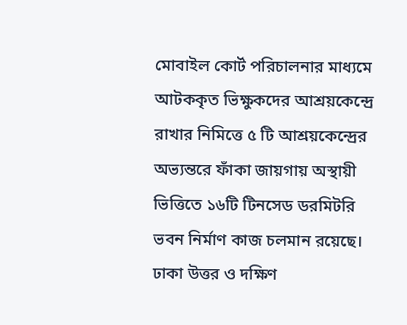মোবাইল কোর্ট পরিচালনার মাধ্যমে আটককৃত ভিক্ষুকদের আশ্রয়কেন্দ্রে রাখার নিমিত্তে ৫ টি আশ্রয়কেন্দ্রের অভ্যন্তরে ফাঁকা জায়গায় অস্থায়ী ভিত্তিতে ১৬টি টিনসেড ডরমিটরি ভবন নির্মাণ কাজ চলমান রয়েছে। ঢাকা উত্তর ও দক্ষিণ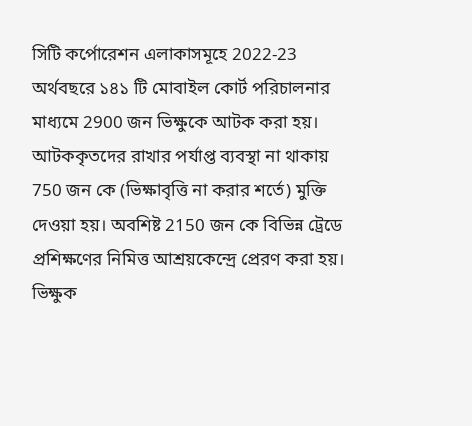সিটি কর্পোরেশন এলাকাসমূহে 2022-23 অর্থবছরে ১৪১ টি মোবাইল কোর্ট পরিচালনার মাধ্যমে 2900 জন ভিক্ষুকে আটক করা হয়। আটককৃতদের রাখার পর্যাপ্ত ব্যবস্থা না থাকায় 750 জন কে (ভিক্ষাবৃত্তি না করার শর্তে) মুক্তি দেওয়া হয়। অবশিষ্ট 2150 জন কে বিভিন্ন ট্রেডে প্রশিক্ষণের নিমিত্ত আশ্রয়কেন্দ্রে প্রেরণ করা হয়। ভিক্ষুক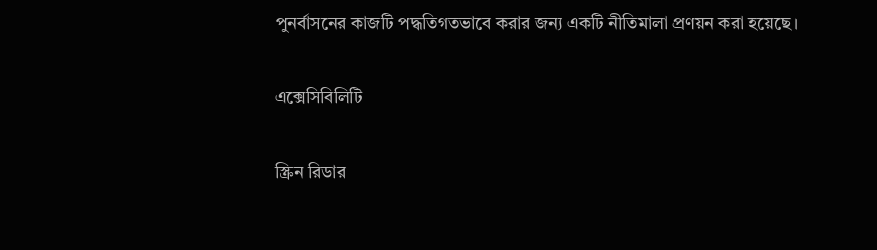পুনর্বাসনের কাজটি পদ্ধতিগতভাবে করার জন্য একটি নীতিমালা প্রণয়ন করা হয়েছে।

এক্সেসিবিলিটি

স্ক্রিন রিডার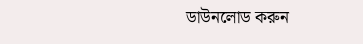ডাউনলোড করুন